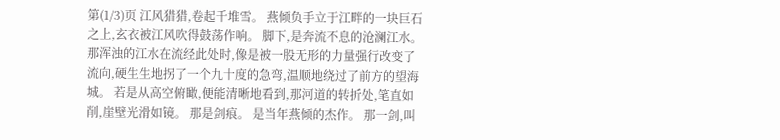第(1/3)页 江风猎猎,卷起千堆雪。 燕倾负手立于江畔的一块巨石之上,玄衣被江风吹得鼓荡作响。 脚下,是奔流不息的沧澜江水。 那浑浊的江水在流经此处时,像是被一股无形的力量强行改变了流向,硬生生地拐了一个九十度的急弯,温顺地绕过了前方的望海城。 若是从高空俯瞰,便能清晰地看到,那河道的转折处,笔直如削,崖壁光滑如镜。 那是剑痕。 是当年燕倾的杰作。 那一剑,叫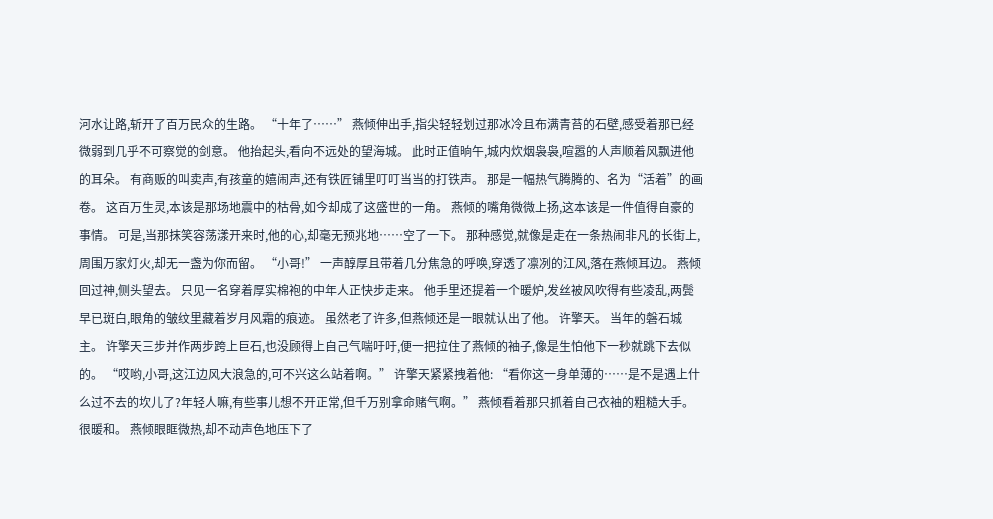河水让路,斩开了百万民众的生路。 “十年了……” 燕倾伸出手,指尖轻轻划过那冰冷且布满青苔的石壁,感受着那已经微弱到几乎不可察觉的剑意。 他抬起头,看向不远处的望海城。 此时正值晌午,城内炊烟袅袅,喧嚣的人声顺着风飘进他的耳朵。 有商贩的叫卖声,有孩童的嬉闹声,还有铁匠铺里叮叮当当的打铁声。 那是一幅热气腾腾的、名为“活着”的画卷。 这百万生灵,本该是那场地震中的枯骨,如今却成了这盛世的一角。 燕倾的嘴角微微上扬,这本该是一件值得自豪的事情。 可是,当那抹笑容荡漾开来时,他的心,却毫无预兆地……空了一下。 那种感觉,就像是走在一条热闹非凡的长街上,周围万家灯火,却无一盏为你而留。 “小哥!” 一声醇厚且带着几分焦急的呼唤,穿透了凛冽的江风,落在燕倾耳边。 燕倾回过神,侧头望去。 只见一名穿着厚实棉袍的中年人正快步走来。 他手里还提着一个暖炉,发丝被风吹得有些凌乱,两鬓早已斑白,眼角的皱纹里藏着岁月风霜的痕迹。 虽然老了许多,但燕倾还是一眼就认出了他。 许擎天。 当年的磐石城主。 许擎天三步并作两步跨上巨石,也没顾得上自己气喘吁吁,便一把拉住了燕倾的袖子,像是生怕他下一秒就跳下去似的。 “哎哟,小哥,这江边风大浪急的,可不兴这么站着啊。” 许擎天紧紧拽着他: “看你这一身单薄的……是不是遇上什么过不去的坎儿了?年轻人嘛,有些事儿想不开正常,但千万别拿命赌气啊。” 燕倾看着那只抓着自己衣袖的粗糙大手。 很暖和。 燕倾眼眶微热,却不动声色地压下了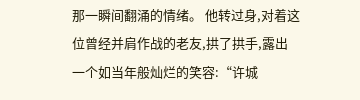那一瞬间翻涌的情绪。 他转过身,对着这位曾经并肩作战的老友,拱了拱手,露出一个如当年般灿烂的笑容:“许城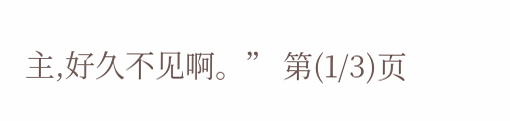主,好久不见啊。” 第(1/3)页